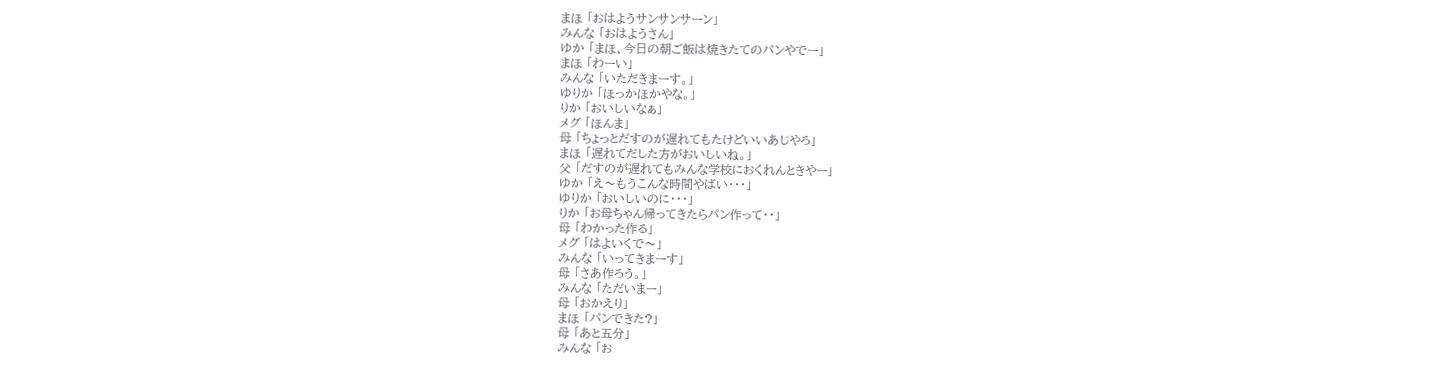まほ 「おはようサンサンサーン」
みんな 「おはようさん」
ゆか 「まほ、今日の朝ご飯は焼きたてのパンやでー」
まほ 「わーい」
みんな 「いただきまーす。」
ゆりか 「ほっかほかやな。」
りか 「おいしいなぁ」
メグ 「ほんま」
母 「ちょっとだすのが遅れてもたけどいいあじやろ」
まほ 「遅れてだした方がおいしいね。」
父 「だすのが遅れてもみんな学校におくれんときやー」
ゆか 「え〜もうこんな時間やばい・・・」
ゆりか 「おいしいのに・・・」
りか 「お母ちゃん帰ってきたらパン作って・・」
母 「わかった作る」
メグ 「はよいくで〜」
みんな 「いってきまーす」
母 「さあ作ろう。」
みんな 「ただいまー」
母 「おかえり」
まほ 「パンできた?」
母 「あと五分」
みんな 「お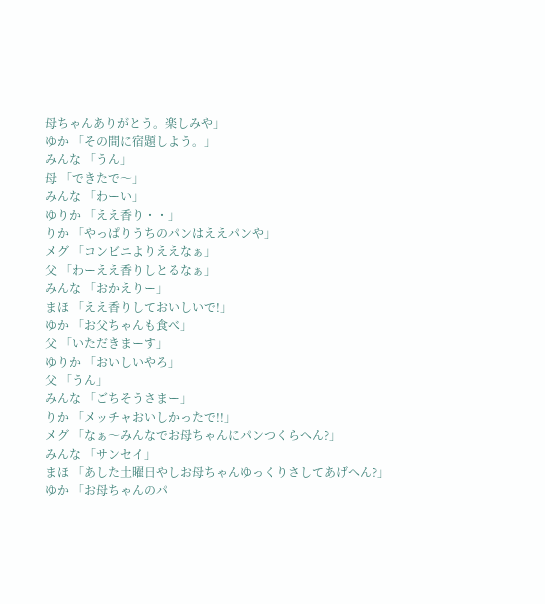母ちゃんありがとう。楽しみや」
ゆか 「その間に宿題しよう。」
みんな 「うん」
母 「できたで〜」
みんな 「わーい」
ゆりか 「ええ香り・・」
りか 「やっぱりうちのパンはええパンや」
メグ 「コンビニよりええなぁ」
父 「わーええ香りしとるなぁ」
みんな 「おかえりー」
まほ 「ええ香りしておいしいで!」
ゆか 「お父ちゃんも食べ」
父 「いただきまーす」
ゆりか 「おいしいやろ」
父 「うん」
みんな 「ごちそうさまー」
りか 「メッチャおいしかったで!!」
メグ 「なぁ〜みんなでお母ちゃんにパンつくらへん?」
みんな 「サンセイ」
まほ 「あした土曜日やしお母ちゃんゆっくりさしてあげへん?」
ゆか 「お母ちゃんのパ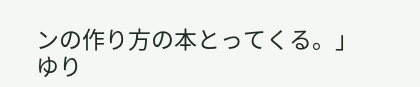ンの作り方の本とってくる。」
ゆり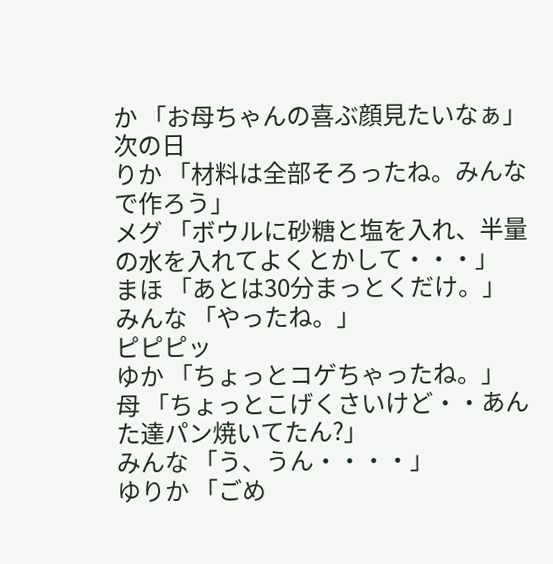か 「お母ちゃんの喜ぶ顔見たいなぁ」
次の日
りか 「材料は全部そろったね。みんなで作ろう」
メグ 「ボウルに砂糖と塩を入れ、半量の水を入れてよくとかして・・・」
まほ 「あとは30分まっとくだけ。」
みんな 「やったね。」
ピピピッ
ゆか 「ちょっとコゲちゃったね。」
母 「ちょっとこげくさいけど・・あんた達パン焼いてたん?」
みんな 「う、うん・・・・」
ゆりか 「ごめ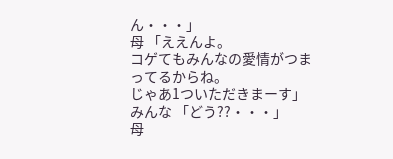ん・・・」
母 「ええんよ。
コゲてもみんなの愛情がつまってるからね。
じゃあ1ついただきまーす」
みんな 「どう??・・・」
母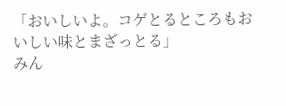「おいしいよ。コゲとるところもおいしい味とまざっとる」
みん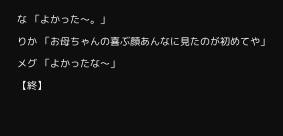な 「よかった〜。」
りか 「お母ちゃんの喜ぶ顔あんなに見たのが初めてや」
メグ 「よかったな〜」
【終】